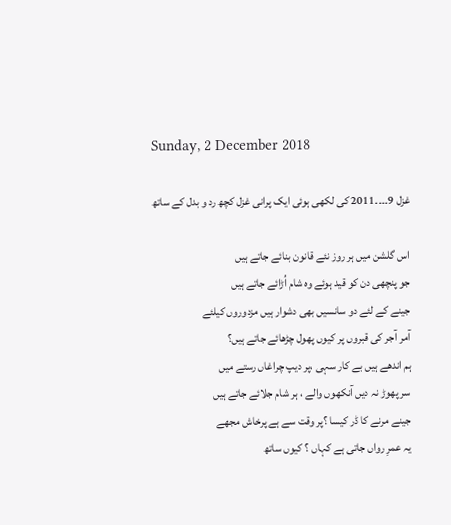Sunday, 2 December 2018

غزل 9۔۔۔۔2011 کی لکھی ہوئی ایک پرانی غزل کچھ رد و بدل کے ساتھ

اس گلشن میں ہر روز نئے قانون بنائے جاتے ہیں
جو پنچھی دن کو قید ہوئے وہ شام اُڑائے جاتے ہیں
جینے کے لئے دو سانسیں بھی دشوار ہیں مزدوروں کیلئے
آمر آجر کی قبروں پر کیوں پھول چڑھائے جاتے ہیں؟
ہم اندھے ہیں بے کار سہی ،پر دیپ چراغاں رستے میں
سر پھوڑ نہ دیں آنکھوں والے ، ہر شام جلائے جاتے ہیں
جینے مرنے کا ڈر کیسا ؟پر وقت سے ہے پرخاش مجھے
یہ عمرِ رواں جاتی ہے کہاں ؟ کیوں ساتھ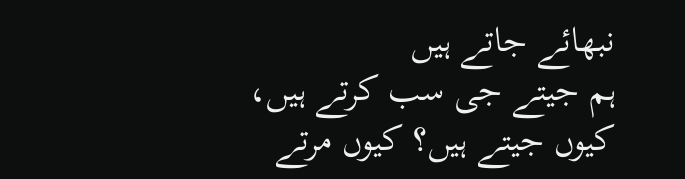نبھائے جاتے ہیں
ہم جیتے جی سب کرتے ہیں، کیوں جیتے ہیں؟ کیوں مرتے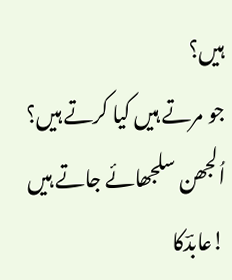ہیں؟
جو مرتے ہیں کیا کرتے ہیں؟ اُلجھن سلجھائے جاتے ہیں
!عابدؔکا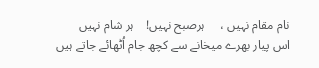نام مقام نہیں ،     ہرصبح نہیں!    ہر شام نہیں
اس پیار بھرے میخانے سے کچھ جام اُٹھائے جاتے ہیں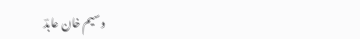وسیم خان عابدؔ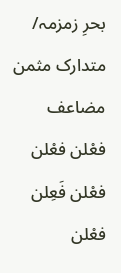بحرِ زمزمہ/ متدارک مثمن مضاعف
فعْلن فعْلن فعْلن فَعِلن فعْلن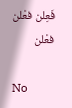فَعِلن فعْلن فعْلن

No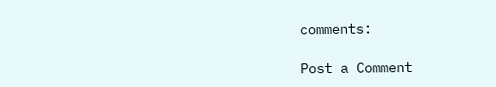comments:

Post a Comment